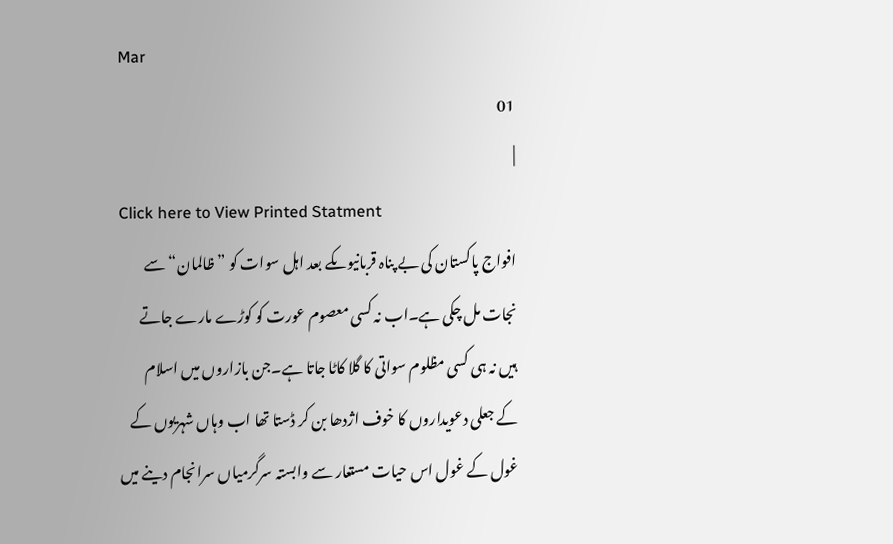Mar
01
|
Click here to View Printed Statment
افواج پاکستان کی بے پناہ قربانیوںکے بعد اہل سوات کو ”ظالمان“ سے نجات مل چکی ہے۔اب نہ کسی معصوم عورت کو کوڑے مارے جاتے ہیں نہ ہی کسی مظلوم سواتی کا گلا کاٹا جاتا ہے۔جن بازاروں میں اسلام کے جعلی دعویداروں کا خوف اژدھا بن کر ڈستا تھا اب وہاں شہریوں کے غول کے غول اس حیات مستعار سے وابستہ سرگرمیاں سرانجام دینے میں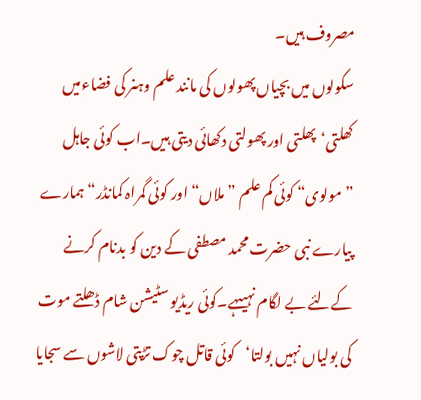مصروف ہیں۔
سکولوں میں بچیاں پھولوں کی مانند علم وہنر کی فضاءمیں کھلتی‘پھلتی اور پھولتی دکھائی دیتی ہیں۔اب کوئی جاہل ”مولوی“ کوئی کم علم ”ملاں“ اور کوئی گمراہ کمانڈر“ہمارے پیارے نبی حضرت محمد مصطفی کے دین کو بدنام کرنے کےلئے بے لگام نہیںہے۔کوئی ریڈیو سٹیشن شام ڈھلتے موت کی بولیاں نہیں بولتا‘کوئی قاتل چوک تڑپتی لاشوں سے سجایا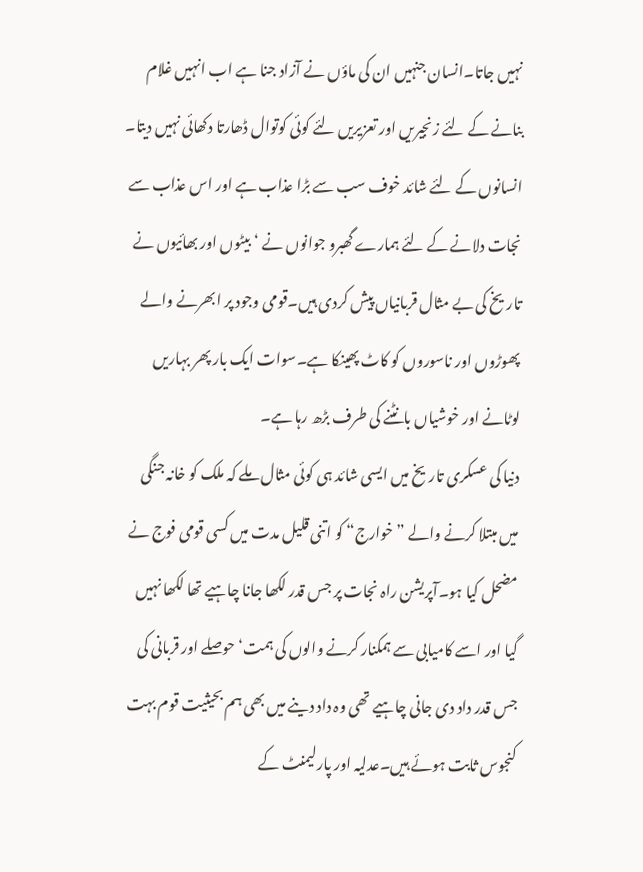نہیں جاتا۔انسان جنہیں ان کی ماؤں نے آزاد جنا ہے اب انہیں غلام بنانے کے لئے زنجیریں اور تعزیریں لئے کوئی کوتوال ڈھارتا دکھائی نہیں دیتا۔ انسانوں کے لئے شائد خوف سب سے بڑا عذاب ہے اور اس عذاب سے نجات دلانے کے لئے ہمارے گھبرو جوانوں نے ‘بیٹوں اور بھائیوں نے تاریخ کی بے مثال قربانیاں پیش کردی ہیں۔قومی وجود پر ابھرنے والے پھوڑوں اور ناسوروں کو کاٹ پھینکا ہے۔سوات ایک بار پھر بہاریں لوٹانے اور خوشیاں بانٹنے کی طرف بڑھ رہا ہے۔
دنیا کی عسکری تاریخ میں ایسی شائد ہی کوئی مثال ملے کہ ملک کو خانہ جنگی میں مبتلا کرنے والے ”خوارج“ کو اتنی قلیل مدت میں کسی قومی فوج نے مضحل کیا ہو۔آپریشن راہ نجات پر جس قدر لکھا جانا چاہیے تھا لکھا نہیں گیا اور اسے کامیابی سے ہمکنار کرنے والوں کی ہمت‘حوصلے اور قربانی کی جس قدر داد دی جانی چاہیے تھی وہ داد دینے میں بھی ہم بحیثیت قوم بہت کنجوس ثابت ہوئے ہیں۔عدلیہ اور پارلیمنٹ کے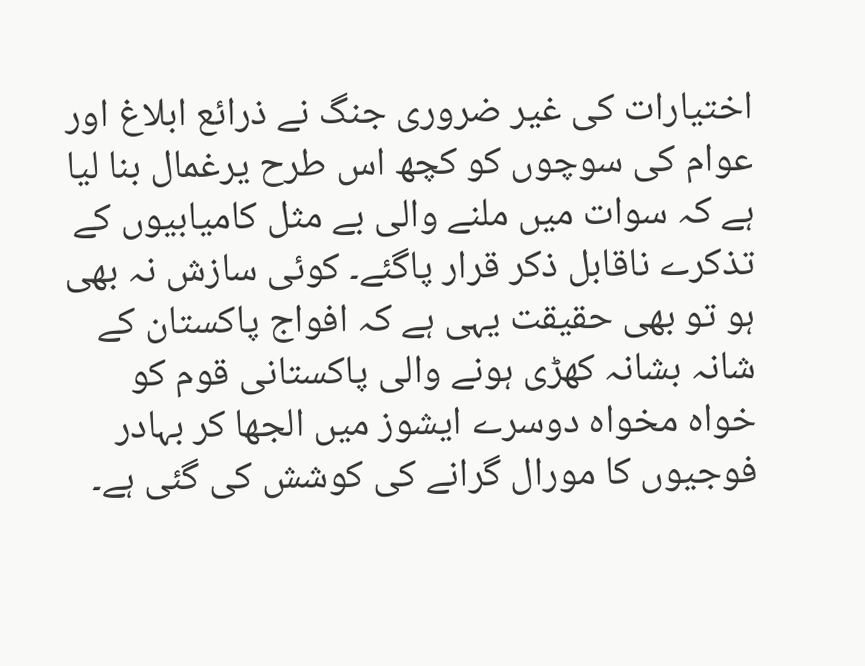اختیارات کی غیر ضروری جنگ نے ذرائع ابلاغ اور عوام کی سوچوں کو کچھ اس طرح یرغمال بنا لیا ہے کہ سوات میں ملنے والی بے مثل کامیابیوں کے تذکرے ناقابل ذکر قرار پاگئے۔ کوئی سازش نہ بھی ہو تو بھی حقیقت یہی ہے کہ افواج پاکستان کے شانہ بشانہ کھڑی ہونے والی پاکستانی قوم کو خواہ مخواہ دوسرے ایشوز میں الجھا کر بہادر فوجیوں کا مورال گرانے کی کوشش کی گئی ہے۔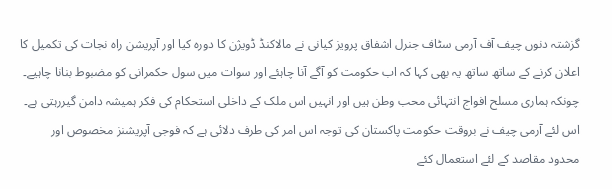گزشتہ دنوں چیف آف آرمی سٹاف جنرل اشفاق پرویز کیانی نے مالاکنڈ ڈویژن کا دورہ کیا اور آپریشن راہ نجات کی تکمیل کا اعلان کرنے کے ساتھ ساتھ یہ بھی کہا کہ اب حکومت کو آگے آنا چاہئے اور سوات میں سول حکمرانی کو مضبوط بنانا چاہیے۔
چونکہ ہماری مسلح افواج انتہائی محب وطن ہیں اور انہیں اس ملک کے داخلی استحکام کی فکر ہمیشہ دامن گیررہتی ہے۔ اس لئے آرمی چیف نے بروقت حکومت پاکستان کی توجہ اس امر کی طرف دلائی ہے کہ فوجی آپریشنز مخصوص اور محدود مقاصد کے لئے استعمال کئے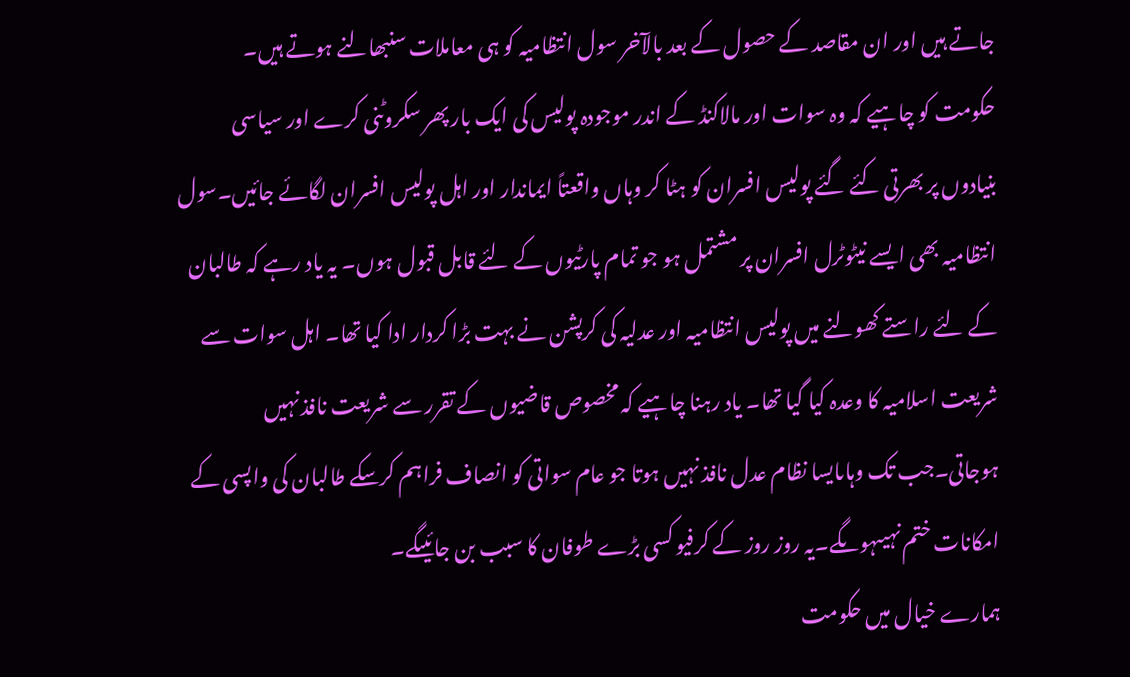جاتے ہیں اور ان مقاصد کے حصول کے بعد بالآخر سول انتظامیہ کو ہی معاملات سنبھالنے ہوتے ہیں۔
حکومت کو چاہیے کہ وہ سوات اور مالاکنڈ کے اندر موجودہ پولیس کی ایک بار پھر سکروٹنی کرے اور سیاسی بنیادوں پر بھرتی کئے گئے پولیس افسران کو ہٹا کر وہاں واقعتاً ایماندار اور اہل پولیس افسران لگائے جائیں۔سول انتظامیہ بھی ایسے نیٹوٹرل افسران پر مشتمل ہو جو تمام پارٹیوں کے لئے قابل قبول ہوں۔ یہ یاد رہے کہ طالبان کے لئے راستے کھولنے میں پولیس انتظامیہ اور عدلیہ کی کرپشن نے بہت بڑا کردار ادا کیا تھا۔ اہل سوات سے شریعت اسلامیہ کا وعدہ کیا گیا تھا۔ یاد رہنا چاہیے کہ مخصوص قاضیوں کے تقرر سے شریعت نافذ نہیں ہوجاتی۔جب تک وہاںایسا نظام عدل نافذ نہیں ہوتا جو عام سواتی کو انصاف فراہم کرسکے طالبان کی واپسی کے امکانات ختم نہیںہوںگے۔یہ روز روز کے کرفیو کسی بڑے طوفان کا سبب بن جائیںگے۔
ہمارے خیال میں حکومت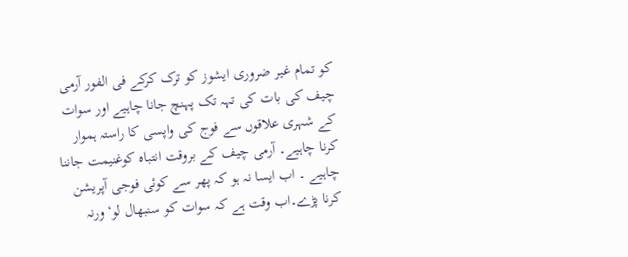کو تمام غیر ضروری ایشوز کو ترک کرکے فی الفور آرمی چیف کی بات کی تہہ تک پہنچ جانا چاہیے اور سوات کے شہری علاقوں سے فوج کی واپسی کا راستہ ہموار کرنا چاہیے۔ آرمی چیف کے بروقت انتباہ کوغنیمت جاننا چاہیے ۔ اب ایسا نہ ہو کہ پھر سے کوئی فوجی آپریشن کرنا پڑے۔اب وقت ہے کہ سوات کو سنبھال لو‘ورنہ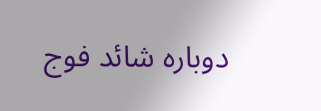دوبارہ شائد فوج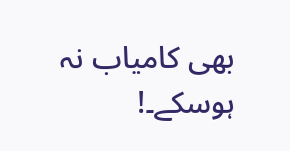بھی کامیاب نہ ہوسکے۔!